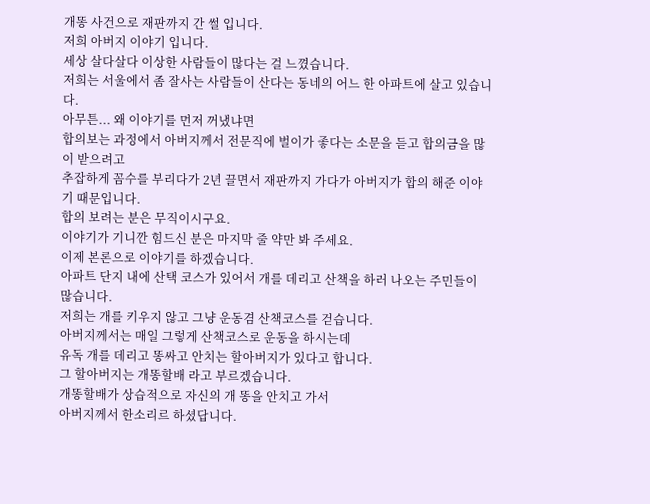개똥 사건으로 재판까지 간 썰 입니다.
저희 아버지 이야기 입니다.
세상 살다살다 이상한 사람들이 많다는 걸 느꼈습니다.
저희는 서울에서 좀 잘사는 사람들이 산다는 동네의 어느 한 아파트에 살고 있습니다.
아무튼... 왜 이야기를 먼저 꺼냈냐면
합의보는 과정에서 아버지께서 전문직에 벌이가 좋다는 소문을 듣고 합의금을 많이 받으려고
추잡하게 꼼수를 부리다가 2년 끌면서 재판까지 가다가 아버지가 합의 해준 이야기 때문입니다.
합의 보려는 분은 무직이시구요.
이야기가 기니깐 힘드신 분은 마지막 줄 약만 봐 주세요.
이제 본론으로 이야기를 하겠습니다.
아파트 단지 내에 산택 코스가 있어서 개를 데리고 산책을 하러 나오는 주민들이 많습니다.
저희는 개를 키우지 않고 그냥 운동겸 산책코스를 걷습니다.
아버지께서는 매일 그렇게 산책코스로 운동을 하시는데
유독 개를 데리고 똥싸고 안치는 할아버지가 있다고 합니다.
그 할아버지는 개똥할배 라고 부르겠습니다.
개똥할배가 상습적으로 자신의 개 똥을 안치고 가서
아버지께서 한소리르 하셨답니다.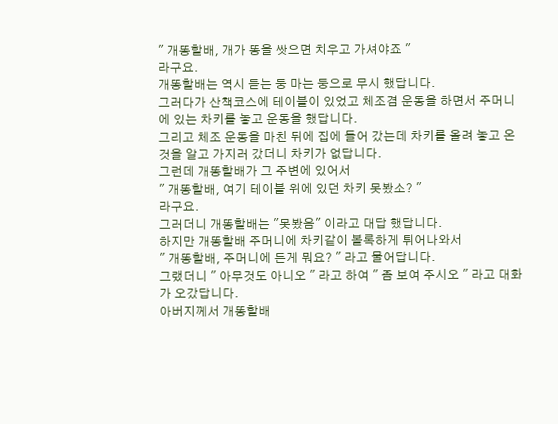" 개똥할배, 개가 똥을 쌋으면 치우고 가셔야죠 "
라구요.
개똥할배는 역시 듣는 둥 마는 둥으로 무시 했답니다.
그러다가 산책코스에 테이블이 있었고 체조겸 운동을 하면서 주머니에 있는 차키를 놓고 운동을 했답니다.
그리고 체조 운동을 마친 뒤에 집에 들어 갔는데 차키를 올려 놓고 온 것을 알고 가지러 갔더니 차키가 없답니다.
그런데 개똥할배가 그 주변에 있어서
" 개똥할배, 여기 테이블 위에 있던 차키 못봤소? "
라구요.
그러더니 개똥할배는 "못봤음" 이라고 대답 했답니다.
하지만 개똥할배 주머니에 차키같이 볼록하게 튀어나와서
" 개똥할배, 주머니에 든게 뭐요? " 라고 물어답니다.
그랬더니 " 아무것도 아니오 " 라고 하여 " 좀 보여 주시오 " 라고 대화가 오갔답니다.
아버지께서 개똥할배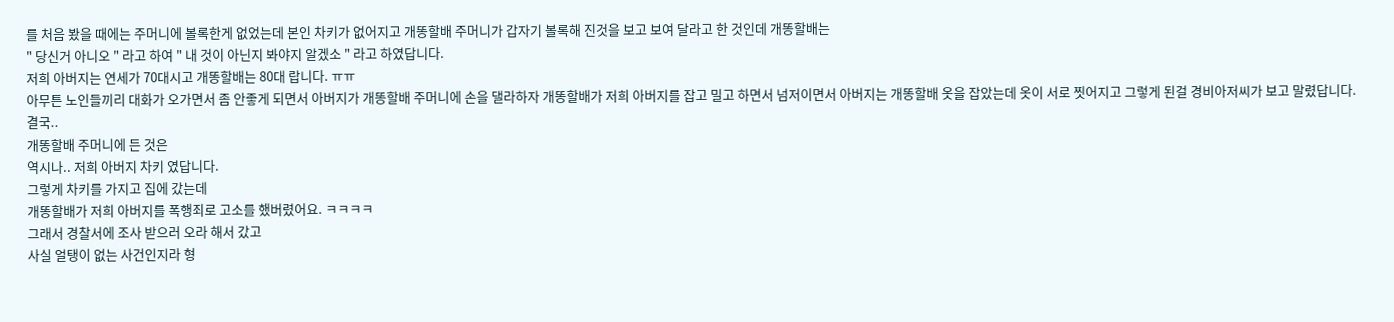를 처음 봤을 때에는 주머니에 볼록한게 없었는데 본인 차키가 없어지고 개똥할배 주머니가 갑자기 볼록해 진것을 보고 보여 달라고 한 것인데 개똥할배는
" 당신거 아니오 " 라고 하여 " 내 것이 아닌지 봐야지 알겠소 " 라고 하였답니다.
저희 아버지는 연세가 70대시고 개똥할배는 80대 랍니다. ㅠㅠ
아무튼 노인들끼리 대화가 오가면서 좀 안좋게 되면서 아버지가 개똥할배 주머니에 손을 댈라하자 개똥할배가 저희 아버지를 잡고 밀고 하면서 넘저이면서 아버지는 개똥할배 옷을 잡았는데 옷이 서로 찟어지고 그렇게 된걸 경비아저씨가 보고 말렸답니다.
결국..
개똥할배 주머니에 든 것은
역시나.. 저희 아버지 차키 였답니다.
그렇게 차키를 가지고 집에 갔는데
개똥할배가 저희 아버지를 폭행죄로 고소를 했버렸어요. ㅋㅋㅋㅋ
그래서 경찰서에 조사 받으러 오라 해서 갔고
사실 얼탱이 없는 사건인지라 형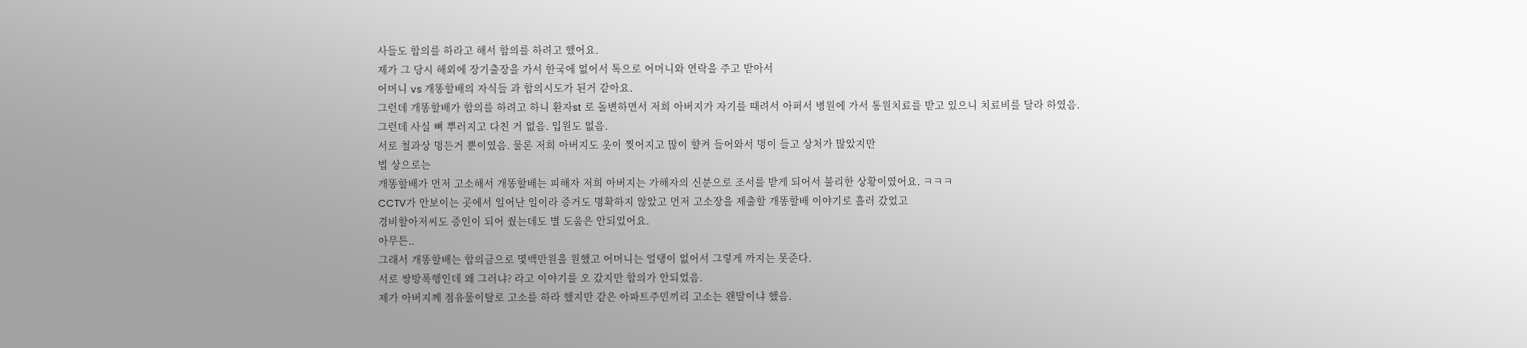사들도 합의를 하라고 해서 합의를 하려고 했어요.
제가 그 당시 해외에 장기출장을 가서 한국에 없어서 톡으로 어머니와 연락을 주고 받아서
어머니 vs 개똥할배의 자식들 과 합의시도가 된거 같아요.
그런데 개똥할배가 합의를 하려고 하니 환자st 로 돌변하면서 저희 아버지가 자기를 때려서 아퍼서 병원에 가서 통원치료를 받고 있으니 치료비를 달라 하였음.
그런데 사실 뼈 뿌러지고 다친 거 없음. 입원도 없음.
서로 철과상 멍든거 뿐이였음. 물론 저희 아버지도 옷이 찢어지고 많이 햘켜 들어와서 멍이 들고 상처가 많았지만
법 상으로는
개똥할배가 먼저 고소해서 개똥할배는 피해자 저희 아버지는 가해자의 신분으로 조서를 받게 되어서 불리한 상황이였어요. ㅋㅋㅋ
CCTV가 안보이는 곳에서 일어난 일이라 증거도 명확하지 않았고 먼저 고소장을 제출할 개똥할배 이야기로 흘러 갔었고
경비할아저씨도 증인이 되어 줬는데도 별 도움은 안되었어요.
아무튼..
그래서 개똥할배는 합의금으로 몇백만원을 원했고 어머니는 얼탱이 없어서 그렇게 까지는 못준다.
서로 쌍방폭행인데 왜 그러냐? 라고 이야기를 오 갔지만 합의가 안되었음.
제가 아버지께 점유물이탈로 고소를 하라 했지만 같은 아파트주민끼리 고소는 왠말이냐 했음.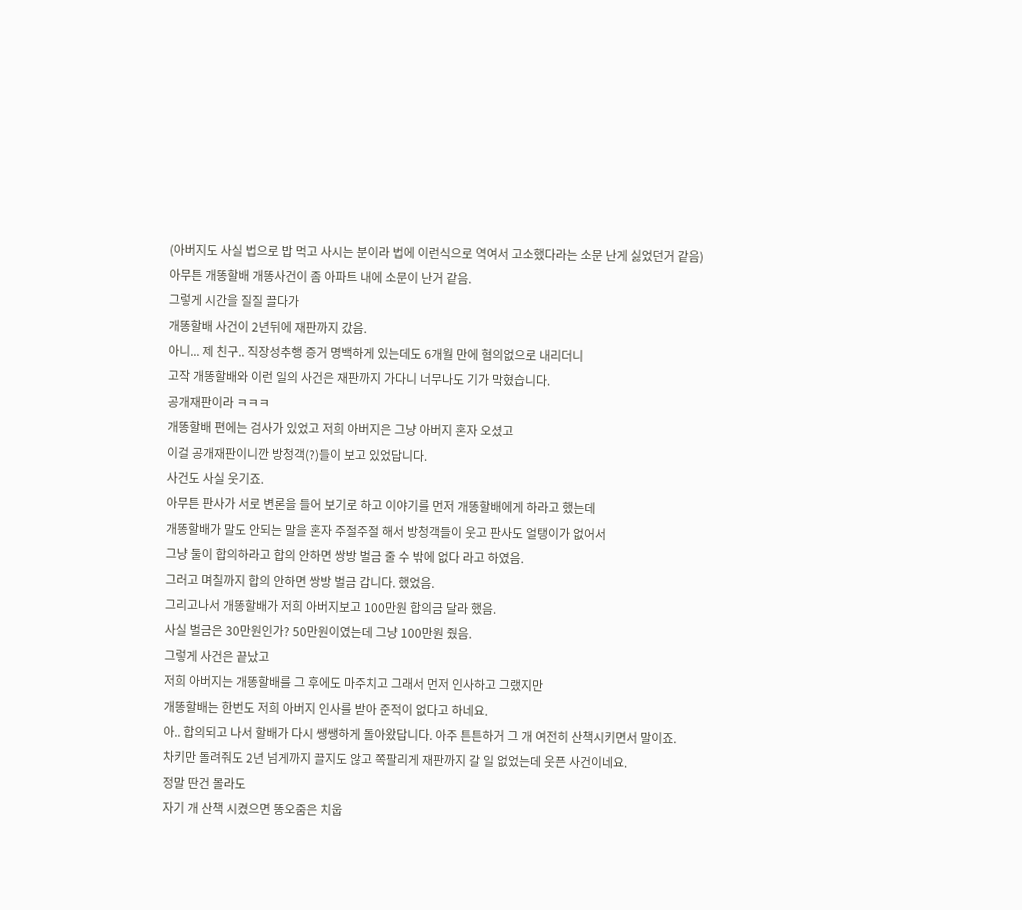(아버지도 사실 법으로 밥 먹고 사시는 분이라 법에 이런식으로 역여서 고소했다라는 소문 난게 싫었던거 같음)
아무튼 개똥할배 개똥사건이 좀 아파트 내에 소문이 난거 같음.
그렇게 시간을 질질 끌다가
개똥할배 사건이 2년뒤에 재판까지 갔음.
아니... 제 친구.. 직장성추행 증거 명백하게 있는데도 6개월 만에 혐의없으로 내리더니
고작 개똥할배와 이런 일의 사건은 재판까지 가다니 너무나도 기가 막혔습니다.
공개재판이라 ㅋㅋㅋ
개똥할배 편에는 검사가 있었고 저희 아버지은 그냥 아버지 혼자 오셨고
이걸 공개재판이니깐 방청객(?)들이 보고 있었답니다.
사건도 사실 웃기죠.
아무튼 판사가 서로 변론을 들어 보기로 하고 이야기를 먼저 개똥할배에게 하라고 했는데
개똥할배가 말도 안되는 말을 혼자 주절주절 해서 방청객들이 웃고 판사도 얼탱이가 없어서
그냥 둘이 합의하라고 합의 안하면 쌍방 벌금 줄 수 밖에 없다 라고 하였음.
그러고 며칠까지 합의 안하면 쌍방 벌금 갑니다. 했었음.
그리고나서 개똥할배가 저희 아버지보고 100만원 합의금 달라 했음.
사실 벌금은 30만원인가? 50만원이였는데 그냥 100만원 줬음.
그렇게 사건은 끝났고
저희 아버지는 개똥할배를 그 후에도 마주치고 그래서 먼저 인사하고 그랬지만
개똥할배는 한번도 저희 아버지 인사를 받아 준적이 없다고 하네요.
아.. 합의되고 나서 할배가 다시 쌩쌩하게 돌아왔답니다. 아주 튼튼하거 그 개 여전히 산책시키면서 말이죠.
차키만 돌려줘도 2년 넘게까지 끌지도 않고 쪽팔리게 재판까지 갈 일 없었는데 웃픈 사건이네요.
정말 딴건 몰라도
자기 개 산책 시켰으면 똥오줌은 치웁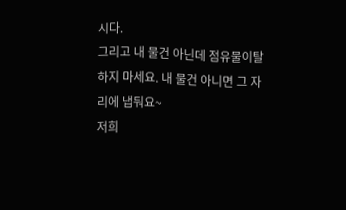시다.
그리고 내 물건 아닌데 점유물이탈 하지 마세요. 내 물건 아니면 그 자리에 냅둬요~
저희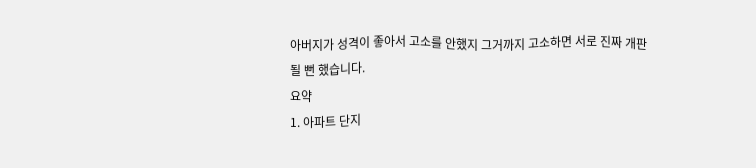아버지가 성격이 좋아서 고소를 안했지 그거까지 고소하면 서로 진짜 개판 될 뻔 했습니다.
요약
1. 아파트 단지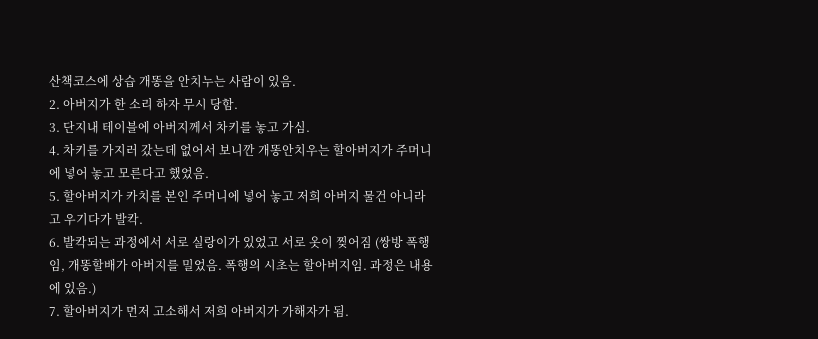산책코스에 상습 개똥을 안치누는 사람이 있음.
2. 아버지가 한 소리 하자 무시 당함.
3. 단지내 테이블에 아버지께서 차키를 놓고 가심.
4. 차키를 가지러 갔는데 없어서 보니깐 개똥안치우는 할아버지가 주머니에 넣어 놓고 모른다고 했었음.
5. 할아버지가 카치를 본인 주머니에 넣어 놓고 저희 아버지 물건 아니라고 우기다가 발칵.
6. 발칵되는 과정에서 서로 실랑이가 있었고 서로 옷이 찢어짐 (쌍방 폭행임, 개똥할배가 아버지를 밀었음. 폭행의 시초는 할아버지임. 과정은 내용에 있음.)
7. 할아버지가 먼저 고소해서 저희 아버지가 가해자가 됨.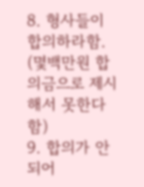8. 형사들이 합의하라함. (몇백만원 합의금으로 제시해서 못한다함)
9. 합의가 안되어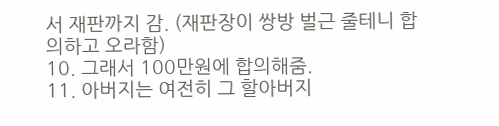서 재판까지 감. (재판장이 쌍방 벌근 줄테니 합의하고 오라함)
10. 그래서 100만원에 합의해줌.
11. 아버지는 여전히 그 할아버지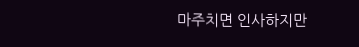마주치면 인사하지만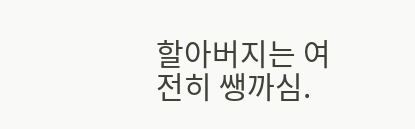할아버지는 여전히 쌩까심.